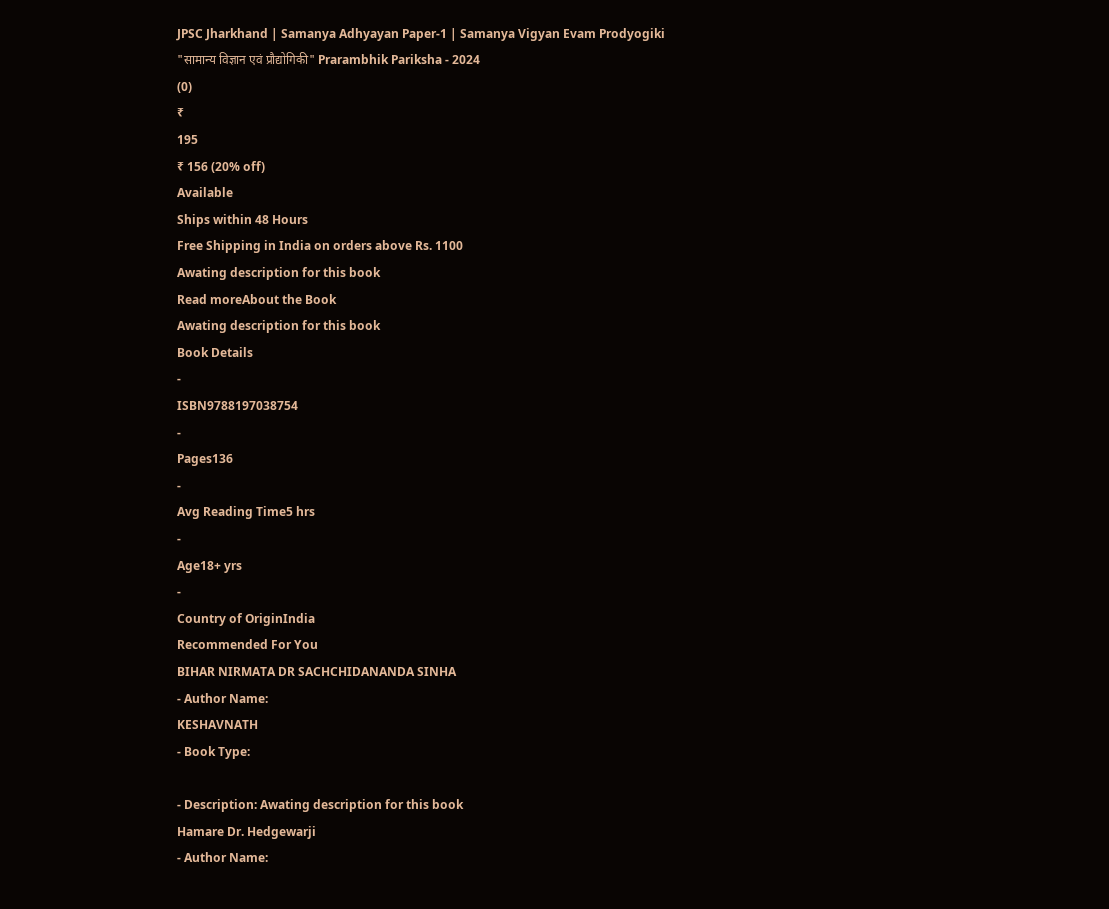JPSC Jharkhand | Samanya Adhyayan Paper-1 | Samanya Vigyan Evam Prodyogiki "सामान्य विज्ञान एवं प्रौद्योगिकी" Prarambhik Pariksha - 2024
(0)
₹
195
₹ 156 (20% off)
Available
Ships within 48 Hours
Free Shipping in India on orders above Rs. 1100
Awating description for this book
Read moreAbout the Book
Awating description for this book
Book Details
-
ISBN9788197038754
-
Pages136
-
Avg Reading Time5 hrs
-
Age18+ yrs
-
Country of OriginIndia
Recommended For You
BIHAR NIRMATA DR SACHCHIDANANDA SINHA
- Author Name:
KESHAVNATH
- Book Type:

- Description: Awating description for this book
Hamare Dr. Hedgewarji
- Author Name: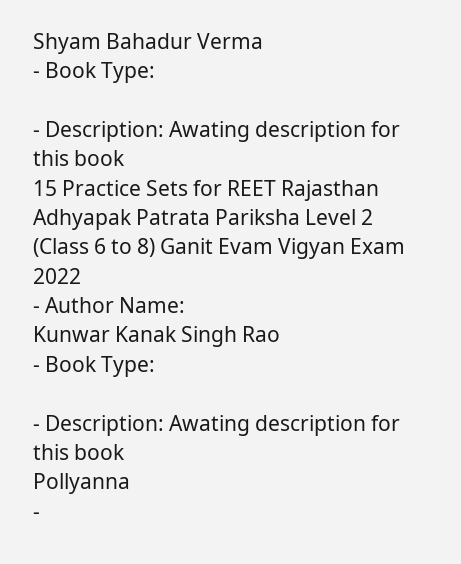Shyam Bahadur Verma
- Book Type:

- Description: Awating description for this book
15 Practice Sets for REET Rajasthan Adhyapak Patrata Pariksha Level 2 (Class 6 to 8) Ganit Evam Vigyan Exam 2022
- Author Name:
Kunwar Kanak Singh Rao
- Book Type:

- Description: Awating description for this book
Pollyanna
-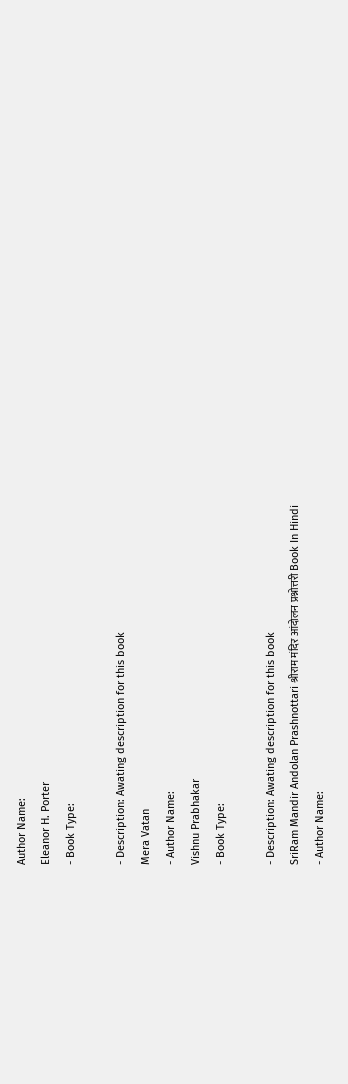Author Name:
Eleanor H. Porter
- Book Type:

- Description: Awating description for this book
Mera Vatan
- Author Name:
Vishnu Prabhakar
- Book Type:

- Description: Awating description for this book
SriRam Mandir Andolan Prashnottari श्रीराम मंदिर आंदोलन प्रश्नोत्तरी Book In Hindi
- Author Name: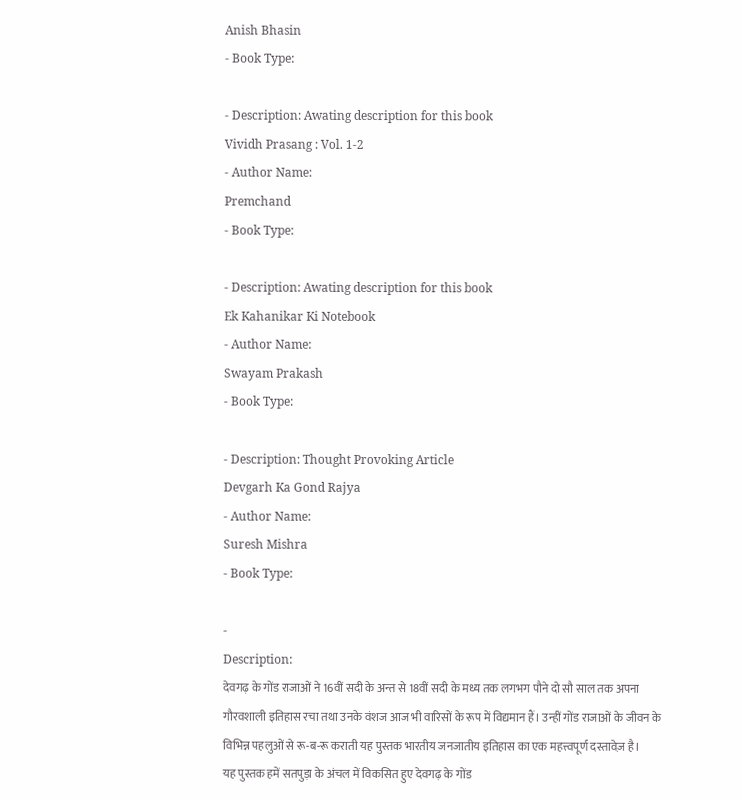Anish Bhasin
- Book Type:

- Description: Awating description for this book
Vividh Prasang : Vol. 1-2
- Author Name:
Premchand
- Book Type:

- Description: Awating description for this book
Ek Kahanikar Ki Notebook
- Author Name:
Swayam Prakash
- Book Type:

- Description: Thought Provoking Article
Devgarh Ka Gond Rajya
- Author Name:
Suresh Mishra
- Book Type:

-
Description:
देवगढ़ के गोंड राजाओं ने 16वीं सदी के अन्त से 18वीं सदी के मध्य तक लगभग पौने दो सौ साल तक अपना गौरवशाली इतिहास रचा तथा उनके वंशज आज भी वारिसों के रूप में विद्यमान हैं। उन्हीं गोंड राजाओं के जीवन के विभिन्न पहलुओं से रू-ब-रू कराती यह पुस्तक भारतीय जनजातीय इतिहास का एक महत्त्वपूर्ण दस्तावेज़ है।
यह पुस्तक हमें सतपुड़ा के अंचल में विकसित हुए देवगढ़ के गोंड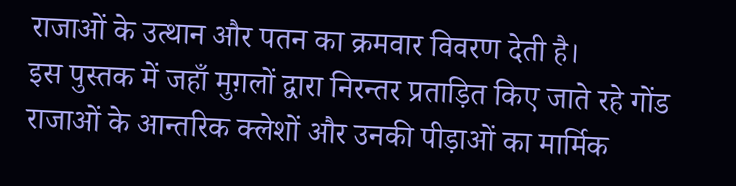राजाओं के उत्थान और पतन का क्रमवार विवरण देती है।
इस पुस्तक में जहाँ मुग़लों द्वारा निरन्तर प्रताड़ित किए जाते रहे गोंड राजाओं के आन्तरिक क्लेशों और उनकी पीड़ाओं का मार्मिक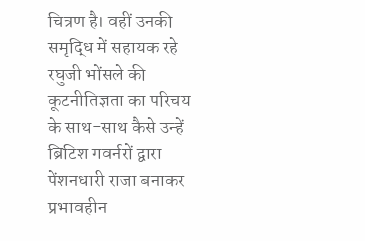चित्रण है। वहीं उनकी समृद्धि में सहायक रहे रघुजी भोंसले की कूटनीतिज्ञता का परिचय के साथ-साथ कैसे उन्हें ब्रिटिश गवर्नरों द्वारा पेंशनधारी राजा बनाकर प्रभावहीन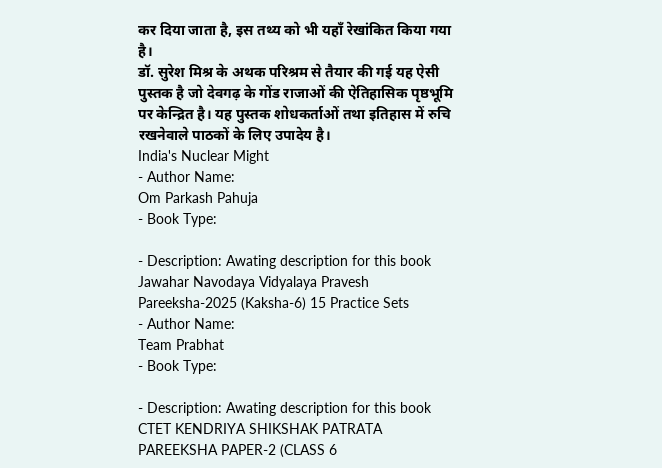कर दिया जाता है, इस तथ्य को भी यहाँ रेखांकित किया गया है।
डॉ. सुरेश मिश्र के अथक परिश्रम से तैयार की गई यह ऐसी पुस्तक है जो देवगढ़ के गोंड राजाओं की ऐतिहासिक पृष्ठभूमि पर केन्द्रित है। यह पुस्तक शोधकर्ताओं तथा इतिहास में रुचि रखनेवाले पाठकों के लिए उपादेय है।
India's Nuclear Might
- Author Name:
Om Parkash Pahuja
- Book Type:

- Description: Awating description for this book
Jawahar Navodaya Vidyalaya Pravesh Pareeksha-2025 (Kaksha-6) 15 Practice Sets
- Author Name:
Team Prabhat
- Book Type:

- Description: Awating description for this book
CTET KENDRIYA SHIKSHAK PATRATA PAREEKSHA PAPER-2 (CLASS 6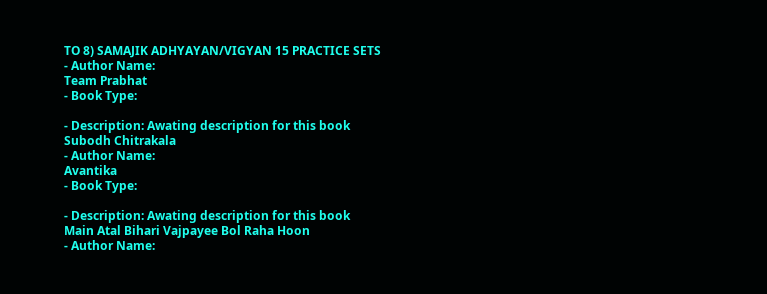TO 8) SAMAJIK ADHYAYAN/VIGYAN 15 PRACTICE SETS
- Author Name:
Team Prabhat
- Book Type:

- Description: Awating description for this book
Subodh Chitrakala
- Author Name:
Avantika
- Book Type:

- Description: Awating description for this book
Main Atal Bihari Vajpayee Bol Raha Hoon
- Author Name: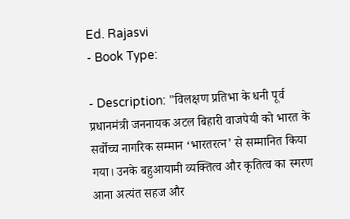Ed. Rajasvi
- Book Type:

- Description: "विलक्षण प्रतिभा के धनी पूर्व प्रधानमंत्री जननायक अटल बिहारी वाजपेयी को भारत के सर्वोच्च नागरिक सम्मान ‘भारतरत्न’ से सम्मानित किया गया। उनके बहुआयामी व्यक्तित्व और कृतित्व का स्मरण आना अत्यंत सहज और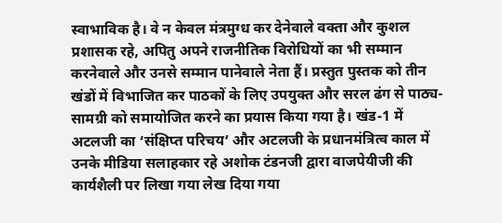स्वाभाविक है। वे न केवल मंत्रमुग्ध कर देनेवाले वक्ता और कुशल प्रशासक रहे, अपितु अपने राजनीतिक विरोधियों का भी सम्मान करनेवाले और उनसे सम्मान पानेवाले नेता हैं। प्रस्तुत पुस्तक को तीन खंडों में विभाजित कर पाठकों के लिए उपयुक्त और सरल ढंग से पाठ्य-सामग्री को समायोजित करने का प्रयास किया गया है। खंड-1 में अटलजी का ‘संक्षिप्त परिचय’ और अटलजी के प्रधानमंत्रित्व काल में उनके मीडिया सलाहकार रहे अशोक टंडनजी द्वारा वाजपेयीजी की कार्यशैली पर लिखा गया लेख दिया गया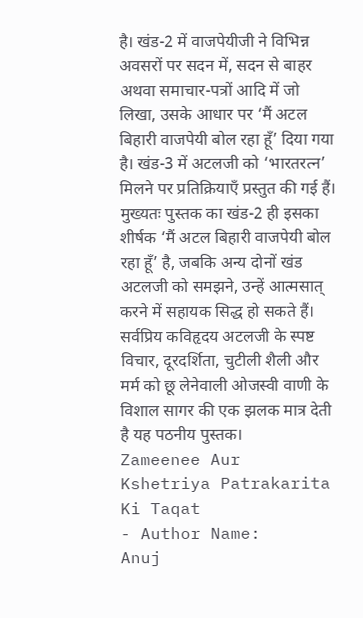है। खंड-2 में वाजपेयीजी ने विभिन्न अवसरों पर सदन में, सदन से बाहर अथवा समाचार-पत्रों आदि में जो लिखा, उसके आधार पर ‘मैं अटल बिहारी वाजपेयी बोल रहा हूँ’ दिया गया है। खंड-3 में अटलजी को ‘भारतरत्न’ मिलने पर प्रतिक्रियाएँ प्रस्तुत की गई हैं। मुख्यतः पुस्तक का खंड-2 ही इसका शीर्षक ‘मैं अटल बिहारी वाजपेयी बोल रहा हूँ’ है, जबकि अन्य दोनों खंड अटलजी को समझने, उन्हें आत्मसात् करने में सहायक सिद्ध हो सकते हैं। सर्वप्रिय कविहृदय अटलजी के स्पष्ट विचार, दूरदर्शिता, चुटीली शैली और मर्म को छू लेनेवाली ओजस्वी वाणी के विशाल सागर की एक झलक मात्र देती है यह पठनीय पुस्तक।
Zameenee Aur Kshetriya Patrakarita Ki Taqat
- Author Name:
Anuj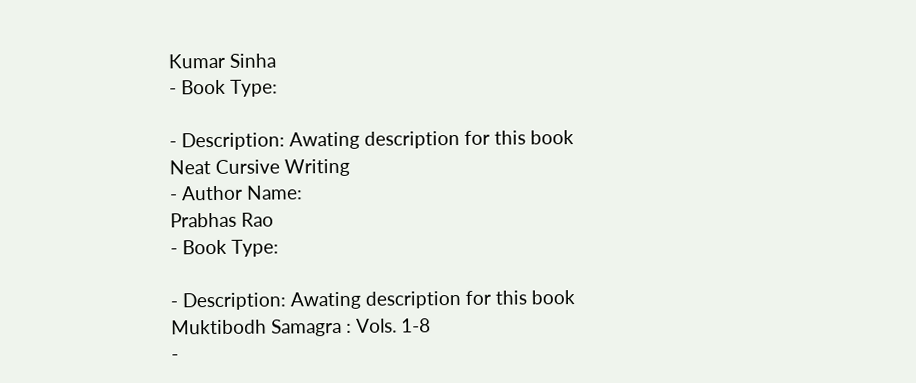Kumar Sinha
- Book Type:

- Description: Awating description for this book
Neat Cursive Writing
- Author Name:
Prabhas Rao
- Book Type:

- Description: Awating description for this book
Muktibodh Samagra : Vols. 1-8
-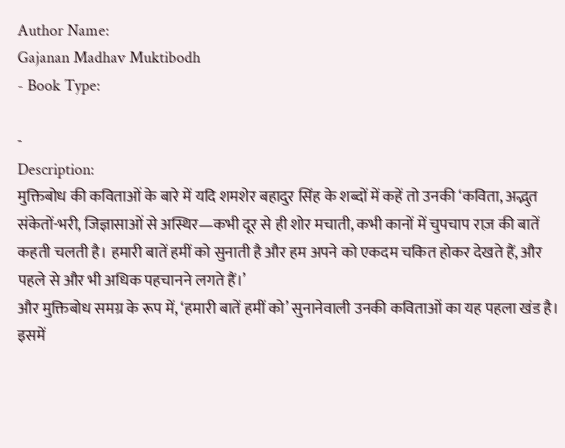Author Name:
Gajanan Madhav Muktibodh
- Book Type:

-
Description:
मुक्तिबोध की कविताओं के बारे में यदि शमशेर बहादुर सिंह के शब्दों में कहें तो उनकी ‘कविता, अद्भुत संकेतों-भरी, जिज्ञासाओं से अस्थिर—कभी दूर से ही शोर मचाती, कभी कानों में चुपचाप राज़ की बातें कहती चलती है। हमारी बातें हमीं को सुनाती है और हम अपने को एकदम चकित होकर देखते हैं, और पहले से और भी अधिक पहचानने लगते हैं।’
और मुक्तिबोध समग्र के रूप में, ‘हमारी बातें हमीं को’ सुनानेवाली उनकी कविताओं का यह पहला खंड है। इसमें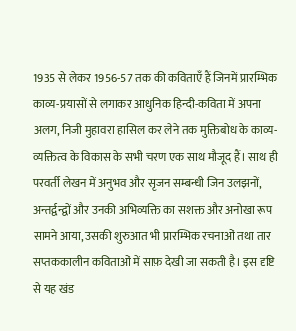1935 से लेकर 1956-57 तक की कविताएँ हैं जिनमें प्रारम्भिक काव्य-प्रयासों से लगाकर आधुनिक हिन्दी-कविता में अपना अलग, निजी मुहावरा हासिल कर लेने तक मुक्तिबोध के काव्य-व्यक्तित्व के विकास के सभी चरण एक साथ मौजूद हैं। साथ ही परवर्ती लेखन में अनुभव और सृजन सम्बन्धी जिन उलझनों, अन्तर्द्वन्द्वों और उनकी अभिव्यक्ति का सशक्त और अनोखा रूप सामने आया, उसकी शुरुआत भी प्रारम्भिक रचनाओं तथा तार सप्तककालीन कविताओं में साफ़ देखी जा सकती है। इस दृष्टि से यह खंड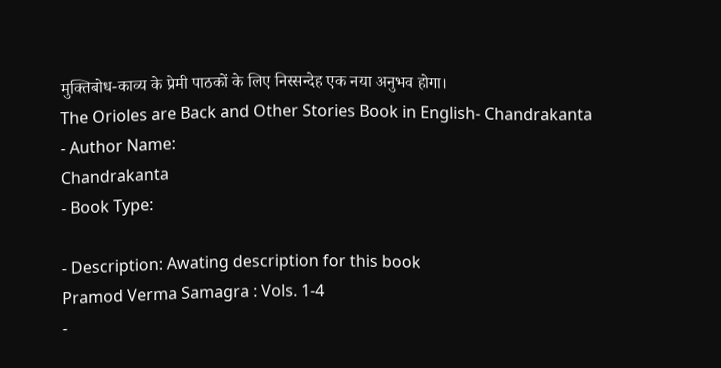मुक्तिबोध-काव्य के प्रेमी पाठकों के लिए निस्सन्देह एक नया अनुभव होगा।
The Orioles are Back and Other Stories Book in English- Chandrakanta
- Author Name:
Chandrakanta
- Book Type:

- Description: Awating description for this book
Pramod Verma Samagra : Vols. 1-4
-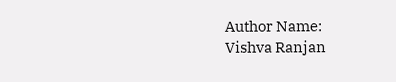Author Name:
Vishva Ranjan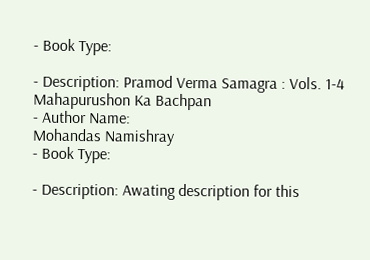- Book Type:

- Description: Pramod Verma Samagra : Vols. 1-4
Mahapurushon Ka Bachpan
- Author Name:
Mohandas Namishray
- Book Type:

- Description: Awating description for this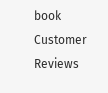book
Customer Reviews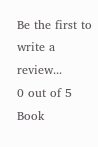Be the first to write a review...
0 out of 5
Book